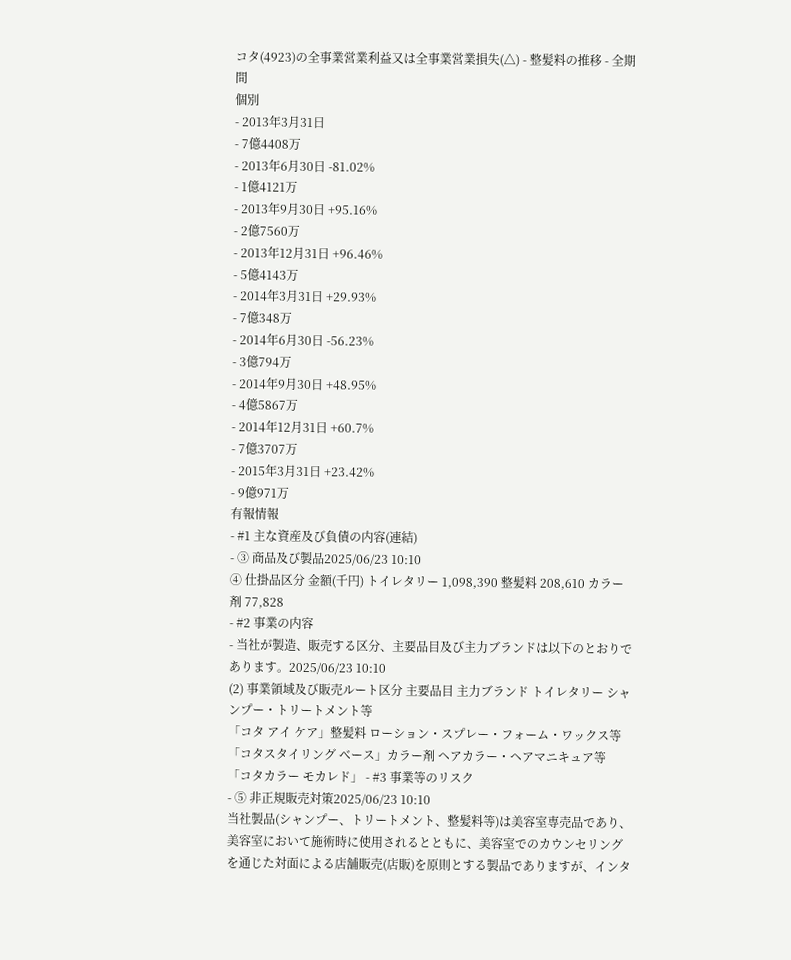コタ(4923)の全事業営業利益又は全事業営業損失(△) - 整髪料の推移 - 全期間
個別
- 2013年3月31日
- 7億4408万
- 2013年6月30日 -81.02%
- 1億4121万
- 2013年9月30日 +95.16%
- 2億7560万
- 2013年12月31日 +96.46%
- 5億4143万
- 2014年3月31日 +29.93%
- 7億348万
- 2014年6月30日 -56.23%
- 3億794万
- 2014年9月30日 +48.95%
- 4億5867万
- 2014年12月31日 +60.7%
- 7億3707万
- 2015年3月31日 +23.42%
- 9億971万
有報情報
- #1 主な資産及び負債の内容(連結)
- ③ 商品及び製品2025/06/23 10:10
④ 仕掛品区分 金額(千円) トイレタリー 1,098,390 整髪料 208,610 カラー剤 77,828
- #2 事業の内容
- 当社が製造、販売する区分、主要品目及び主力ブランドは以下のとおりであります。2025/06/23 10:10
(2) 事業領域及び販売ルート区分 主要品目 主力ブランド トイレタリー シャンプー・トリートメント等
「コタ アイ ケア」整髪料 ローション・スプレー・フォーム・ワックス等
「コタスタイリング ベース」カラー剤 ヘアカラー・ヘアマニキュア等
「コタカラー モカレド」 - #3 事業等のリスク
- ⑤ 非正規販売対策2025/06/23 10:10
当社製品(シャンプー、トリートメント、整髪料等)は美容室専売品であり、美容室において施術時に使用されるとともに、美容室でのカウンセリングを通じた対面による店舗販売(店販)を原則とする製品でありますが、インタ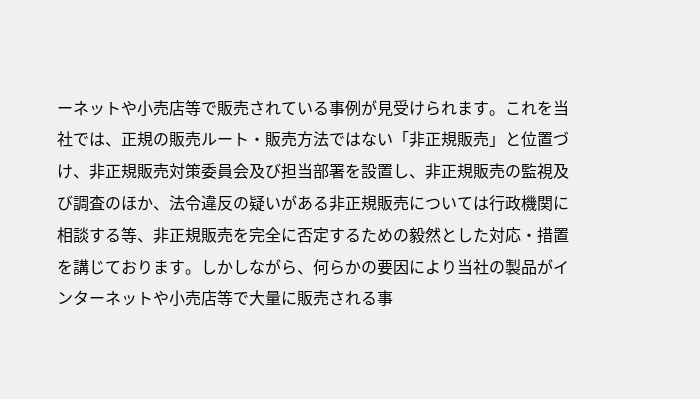ーネットや小売店等で販売されている事例が見受けられます。これを当社では、正規の販売ルート・販売方法ではない「非正規販売」と位置づけ、非正規販売対策委員会及び担当部署を設置し、非正規販売の監視及び調査のほか、法令違反の疑いがある非正規販売については行政機関に相談する等、非正規販売を完全に否定するための毅然とした対応・措置を講じております。しかしながら、何らかの要因により当社の製品がインターネットや小売店等で大量に販売される事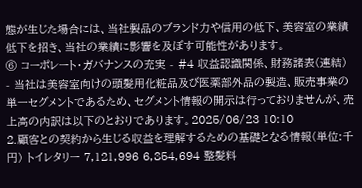態が生じた場合には、当社製品のブランド力や信用の低下、美容室の業績低下を招き、当社の業績に影響を及ぼす可能性があります。
⑥ コーポレート・ガバナンスの充実 - #4 収益認識関係、財務諸表(連結)
- 当社は美容室向けの頭髪用化粧品及び医薬部外品の製造、販売事業の単一セグメントであるため、セグメント情報の開示は行っておりませんが、売上高の内訳は以下のとおりであります。2025/06/23 10:10
2.顧客との契約から生じる収益を理解するための基礎となる情報(単位:千円) トイレタリー 7,121,996 6,854,694 整髪料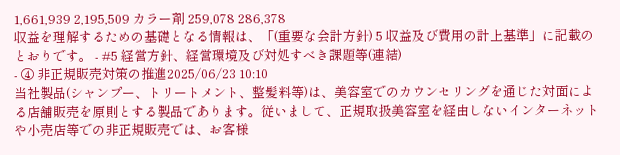1,661,939 2,195,509 カラー剤 259,078 286,378
収益を理解するための基礎となる情報は、「(重要な会計方針) 5 収益及び費用の計上基準」に記載のとおりです。 - #5 経営方針、経営環境及び対処すべき課題等(連結)
- ④ 非正規販売対策の推進2025/06/23 10:10
当社製品(シャンプー、トリートメント、整髪料等)は、美容室でのカウンセリングを通じた対面による店舗販売を原則とする製品であります。従いまして、正規取扱美容室を経由しないインターネットや小売店等での非正規販売では、お客様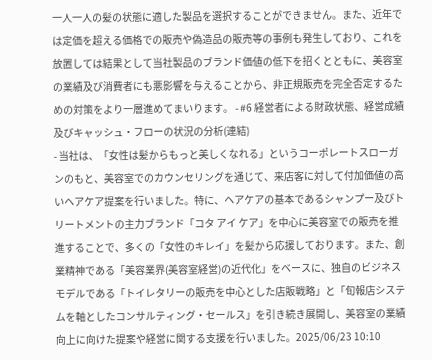一人一人の髪の状態に適した製品を選択することができません。また、近年では定価を超える価格での販売や偽造品の販売等の事例も発生しており、これを放置しては結果として当社製品のブランド価値の低下を招くとともに、美容室の業績及び消費者にも悪影響を与えることから、非正規販売を完全否定するための対策をより一層進めてまいります。 - #6 経営者による財政状態、経営成績及びキャッシュ・フローの状況の分析(連結)
- 当社は、「女性は髪からもっと美しくなれる」というコーポレートスローガンのもと、美容室でのカウンセリングを通じて、来店客に対して付加価値の高いヘアケア提案を行いました。特に、ヘアケアの基本であるシャンプー及びトリートメントの主力ブランド「コタ アイ ケア」を中心に美容室での販売を推進することで、多くの「女性のキレイ」を髪から応援しております。また、創業精神である「美容業界(美容室経営)の近代化」をベースに、独自のビジネスモデルである「トイレタリーの販売を中心とした店販戦略」と「旬報店システムを軸としたコンサルティング・セールス」を引き続き展開し、美容室の業績向上に向けた提案や経営に関する支援を行いました。2025/06/23 10:10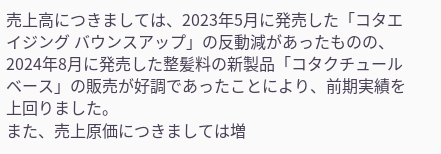売上高につきましては、2023年5月に発売した「コタエイジング バウンスアップ」の反動減があったものの、2024年8月に発売した整髪料の新製品「コタクチュール ベース」の販売が好調であったことにより、前期実績を上回りました。
また、売上原価につきましては増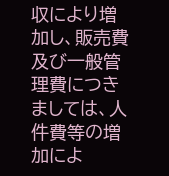収により増加し、販売費及び一般管理費につきましては、人件費等の増加によ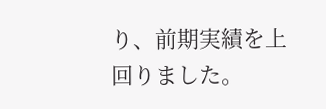り、前期実績を上回りました。